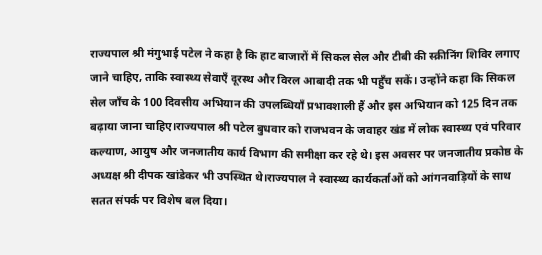राज्यपाल श्री मंगुभाई पटेल ने कहा है कि हाट बाजारों में सिकल सेल और टीबी की स्क्रीनिंग शिविर लगाए जाने चाहिए, ताकि स्वास्थ्य सेवाएँ दूरस्थ और विरल आबादी तक भी पहुँच सकें। उन्होंने कहा कि सिकल सेल जाँच के 100 दिवसीय अभियान की उपलब्धियाँ प्रभावशाली हैं और इस अभियान को 125 दिन तक बढ़ाया जाना चाहिए।राज्यपाल श्री पटेल बुधवार को राजभवन के जवाहर खंड में लोक स्वास्थ्य एवं परिवार कल्याण, आयुष और जनजातीय कार्य विभाग की समीक्षा कर रहे थे। इस अवसर पर जनजातीय प्रकोष्ठ के अध्यक्ष श्री दीपक खांडेकर भी उपस्थित थे।राज्यपाल ने स्वास्थ्य कार्यकर्ताओं को आंगनवाड़ियों के साथ सतत संपर्क पर विशेष बल दिया।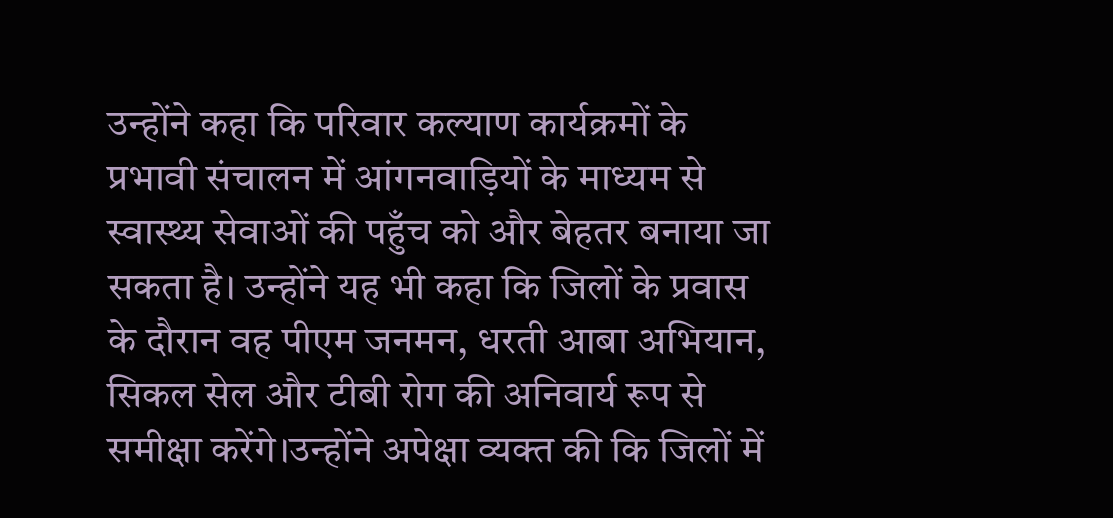उन्होंने कहा कि परिवार कल्याण कार्यक्रमों के प्रभावी संचालन में आंगनवाड़ियों के माध्यम से स्वास्थ्य सेवाओं की पहुँच को और बेहतर बनाया जा सकता है। उन्होंने यह भी कहा कि जिलों के प्रवास के दौरान वह पीएम जनमन, धरती आबा अभियान, सिकल सेल और टीबी रोग की अनिवार्य रूप से समीक्षा करेंगे।उन्होंने अपेक्षा व्यक्त की कि जिलों में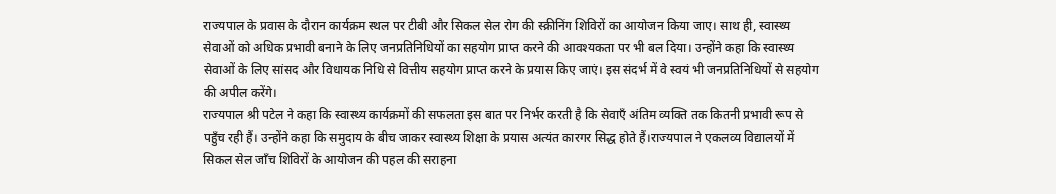राज्यपाल के प्रवास के दौरान कार्यक्रम स्थल पर टीबी और सिकल सेल रोग की स्क्रीनिंग शिविरों का आयोजन किया जाए। साथ ही, स्वास्थ्य सेवाओं को अधिक प्रभावी बनाने के लिए जनप्रतिनिधियों का सहयोग प्राप्त करने की आवश्यकता पर भी बल दिया। उन्होंने कहा कि स्वास्थ्य सेवाओं के लिए सांसद और विधायक निधि से वित्तीय सहयोग प्राप्त करने के प्रयास किए जाएं। इस संदर्भ में वे स्वयं भी जनप्रतिनिधियों से सहयोग की अपील करेंगे।
राज्यपाल श्री पटेल ने कहा कि स्वास्थ्य कार्यक्रमों की सफलता इस बात पर निर्भर करती है कि सेवाएँ अंतिम व्यक्ति तक कितनी प्रभावी रूप से पहुँच रही हैं। उन्होंने कहा कि समुदाय के बीच जाकर स्वास्थ्य शिक्षा के प्रयास अत्यंत कारगर सिद्ध होते हैं।राज्यपाल ने एकलव्य विद्यालयों में सिकल सेल जाँच शिविरों के आयोजन की पहल की सराहना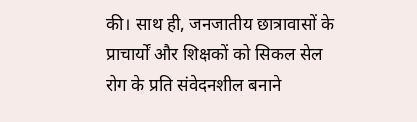की। साथ ही, जनजातीय छात्रावासों के प्राचार्यों और शिक्षकों को सिकल सेल रोग के प्रति संवेदनशील बनाने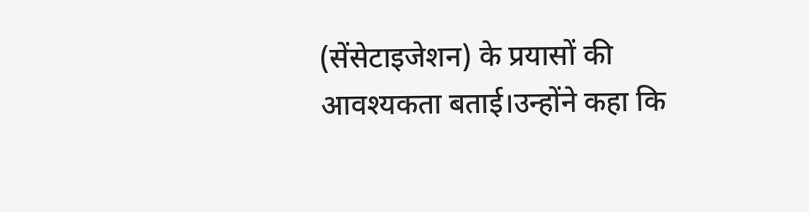(सेंसेटाइजेशन) के प्रयासों की आवश्यकता बताई।उन्होंने कहा कि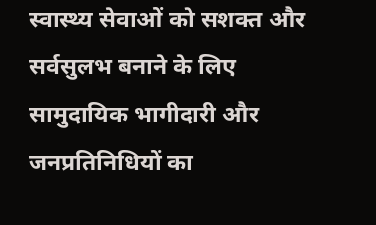स्वास्थ्य सेवाओं को सशक्त और सर्वसुलभ बनाने के लिए सामुदायिक भागीदारी और जनप्रतिनिधियों का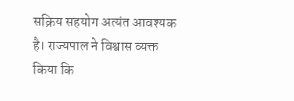सक्रिय सहयोग अत्यंत आवश्यक है। राज्यपाल ने विश्वास व्यक्त किया कि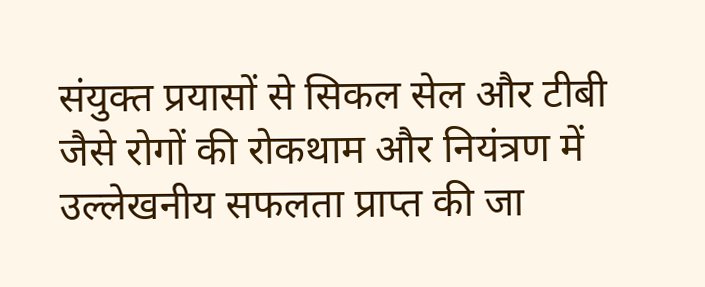संयुक्त प्रयासों से सिकल सेल और टीबी जैसे रोगों की रोकथाम और नियंत्रण में उल्लेखनीय सफलता प्राप्त की जा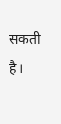सकती है।